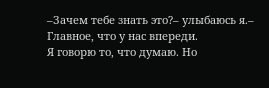–Зачем тебе знать это?– улыбаюсь я.– Главное, что у нас впереди.
Я говорю то, что думаю. Но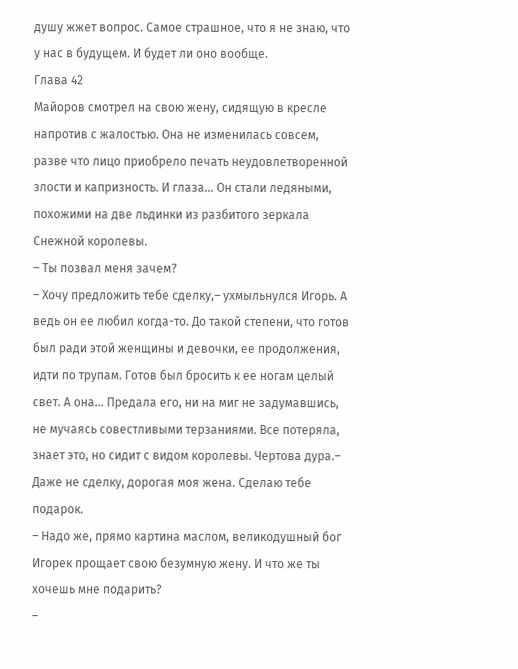душу жжет вопрос. Самое страшное, что я не знаю, что у нас в будущем. И будет ли оно вообще.
Глава 42
Майоров смотрел на свою жену, сидящую в кресле напротив с жалостью. Она не изменилась совсем, разве что лицо приобрело печать неудовлетворенной злости и капризность. И глаза… Он стали ледяными, похожими на две льдинки из разбитого зеркала Снежной королевы.
– Ты позвал меня зачем?
– Хочу предложить тебе сделку,– ухмыльнулся Игорь. А ведь он ее любил когда-то. До такой степени, что готов был ради этой женщины и девочки, ее продолжения, идти по трупам. Готов был бросить к ее ногам целый свет. А она… Предала его, ни на миг не задумавшись, не мучаясь совестливыми терзаниями. Все потеряла, знает это, но сидит с видом королевы. Чертова дура.– Даже не сделку, дорогая моя жена. Сделаю тебе подарок.
– Надо же, прямо картина маслом, великодушный бог Игорек прощает свою безумную жену. И что же ты хочешь мне подарить?
–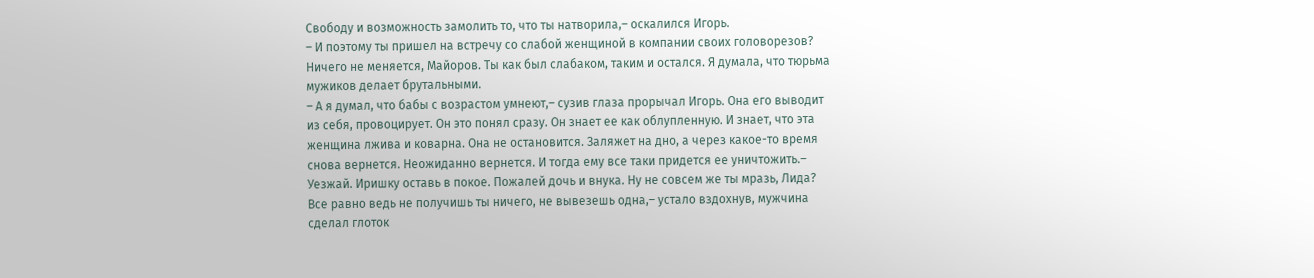Свободу и возможность замолить то, что ты натворила,– оскалился Игорь.
– И поэтому ты пришел на встречу со слабой женщиной в компании своих головорезов? Ничего не меняется, Майоров. Ты как был слабаком, таким и остался. Я думала, что тюрьма мужиков делает брутальными.
– А я думал, что бабы с возрастом умнеют,– сузив глаза прорычал Игорь. Она его выводит из себя, провоцирует. Он это понял сразу. Он знает ее как облупленную. И знает, что эта женщина лжива и коварна. Она не остановится. Заляжет на дно, а через какое-то время снова вернется. Неожиданно вернется. И тогда ему все таки придется ее уничтожить.– Уезжай. Иришку оставь в покое. Пожалей дочь и внука. Ну не совсем же ты мразь, Лида? Все равно ведь не получишь ты ничего, не вывезешь одна,– устало вздохнув, мужчина сделал глоток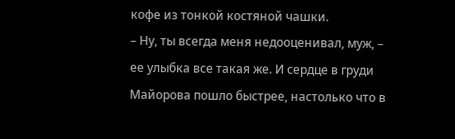кофе из тонкой костяной чашки.
– Ну, ты всегда меня недооценивал, муж, – ее улыбка все такая же. И сердце в груди Майорова пошло быстрее, настолько что в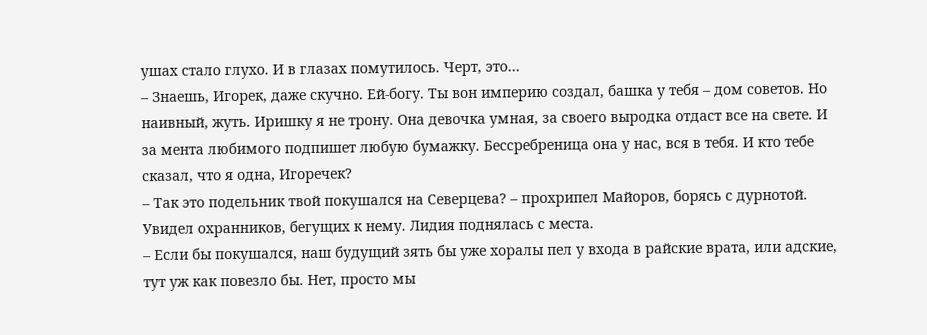ушах стало глухо. И в глазах помутилось. Черт, это…
– Знаешь, Игорек, даже скучно. Ей-богу. Ты вон империю создал, башка у тебя – дом советов. Но наивный, жуть. Иришку я не трону. Она девочка умная, за своего выродка отдаст все на свете. И за мента любимого подпишет любую бумажку. Бессребреница она у нас, вся в тебя. И кто тебе сказал, что я одна, Игоречек?
– Так это подельник твой покушался на Северцева? – прохрипел Майоров, борясь с дурнотой. Увидел охранников, бегущих к нему. Лидия поднялась с места.
– Если бы покушался, наш будущий зять бы уже хоралы пел у входа в райские врата, или адские, тут уж как повезло бы. Нет, просто мы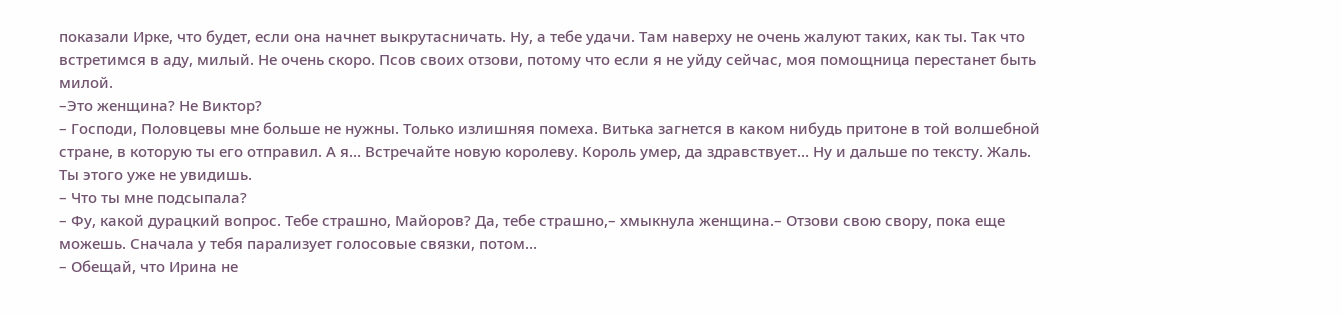показали Ирке, что будет, если она начнет выкрутасничать. Ну, а тебе удачи. Там наверху не очень жалуют таких, как ты. Так что встретимся в аду, милый. Не очень скоро. Псов своих отзови, потому что если я не уйду сейчас, моя помощница перестанет быть милой.
–Это женщина? Не Виктор?
– Господи, Половцевы мне больше не нужны. Только излишняя помеха. Витька загнется в каком нибудь притоне в той волшебной стране, в которую ты его отправил. А я… Встречайте новую королеву. Король умер, да здравствует… Ну и дальше по тексту. Жаль. Ты этого уже не увидишь.
– Что ты мне подсыпала?
– Фу, какой дурацкий вопрос. Тебе страшно, Майоров? Да, тебе страшно,– хмыкнула женщина.– Отзови свою свору, пока еще можешь. Сначала у тебя парализует голосовые связки, потом…
– Обещай, что Ирина не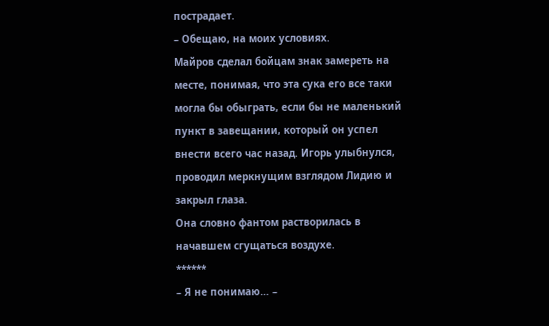пострадает.
– Обещаю, на моих условиях.
Майров сделал бойцам знак замереть на месте, понимая, что эта сука его все таки могла бы обыграть, если бы не маленький пункт в завещании, который он успел внести всего час назад. Игорь улыбнулся, проводил меркнущим взглядом Лидию и закрыл глаза.
Она словно фантом растворилась в начавшем сгущаться воздухе.
******
– Я не понимаю… –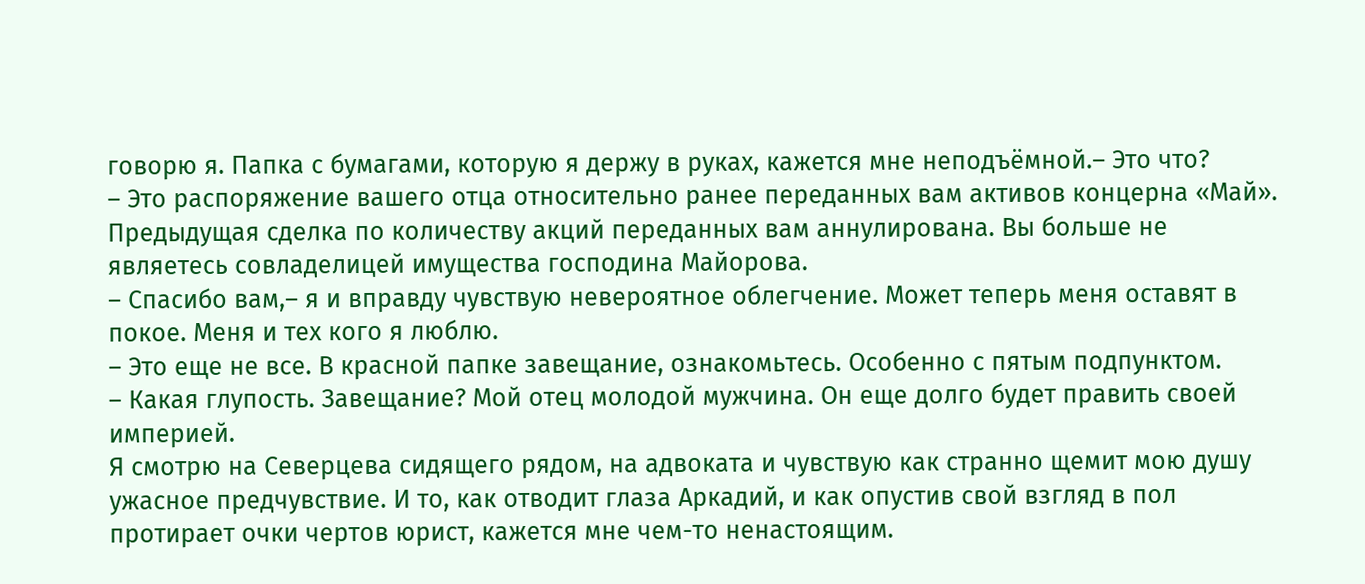говорю я. Папка с бумагами, которую я держу в руках, кажется мне неподъёмной.– Это что?
– Это распоряжение вашего отца относительно ранее переданных вам активов концерна «Май». Предыдущая сделка по количеству акций переданных вам аннулирована. Вы больше не являетесь совладелицей имущества господина Майорова.
– Спасибо вам,– я и вправду чувствую невероятное облегчение. Может теперь меня оставят в покое. Меня и тех кого я люблю.
– Это еще не все. В красной папке завещание, ознакомьтесь. Особенно с пятым подпунктом.
– Какая глупость. Завещание? Мой отец молодой мужчина. Он еще долго будет править своей империей.
Я смотрю на Северцева сидящего рядом, на адвоката и чувствую как странно щемит мою душу ужасное предчувствие. И то, как отводит глаза Аркадий, и как опустив свой взгляд в пол протирает очки чертов юрист, кажется мне чем-то ненастоящим.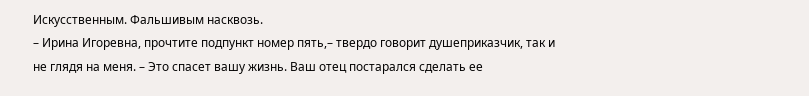Искусственным. Фальшивым насквозь.
– Ирина Игоревна, прочтите подпункт номер пять,– твердо говорит душеприказчик, так и не глядя на меня. – Это спасет вашу жизнь. Ваш отец постарался сделать ее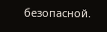безопасной.